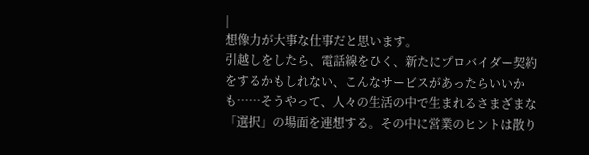|
想像力が大事な仕事だと思います。
引越しをしたら、電話線をひく、新たにプロバイダー契約をするかもしれない、こんなサービスがあったらいいかも……そうやって、人々の生活の中で生まれるさまざまな「選択」の場面を連想する。その中に営業のヒントは散り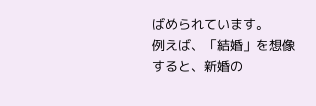ばめられています。
例えば、「結婚」を想像すると、新婚の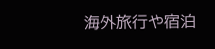海外旅行や宿泊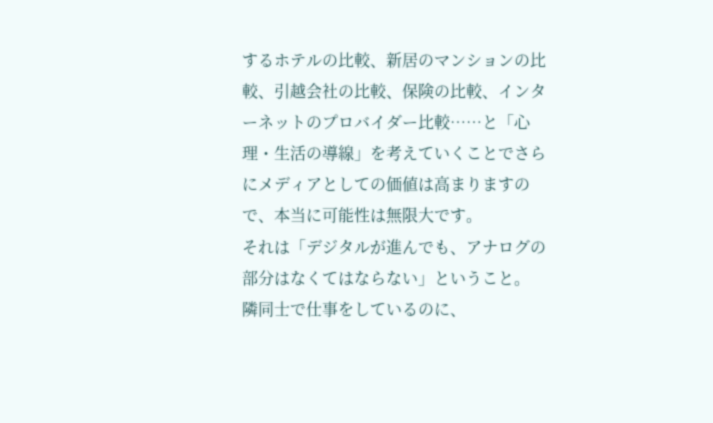するホテルの比較、新居のマンションの比較、引越会社の比較、保険の比較、インターネットのプロバイダー比較……と「心理・生活の導線」を考えていくことでさらにメディアとしての価値は高まりますので、本当に可能性は無限大です。
それは「デジタルが進んでも、アナログの部分はなくてはならない」ということ。
隣同士で仕事をしているのに、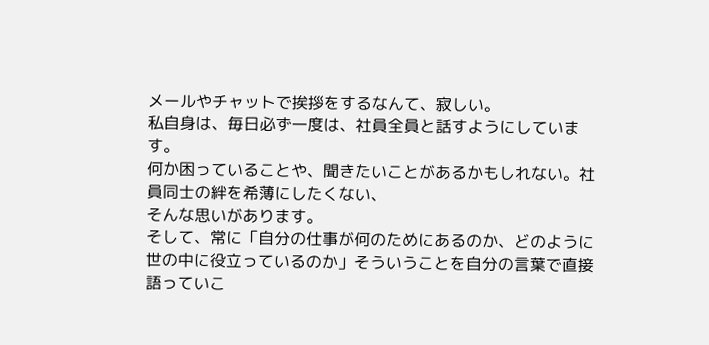メールやチャットで挨拶をするなんて、寂しい。
私自身は、毎日必ず一度は、社員全員と話すようにしています。
何か困っていることや、聞きたいことがあるかもしれない。社員同士の絆を希薄にしたくない、
そんな思いがあります。
そして、常に「自分の仕事が何のためにあるのか、どのように世の中に役立っているのか」そういうことを自分の言葉で直接語っていこ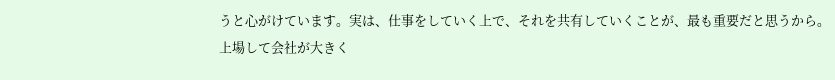うと心がけています。実は、仕事をしていく上で、それを共有していくことが、最も重要だと思うから。
上場して会社が大きく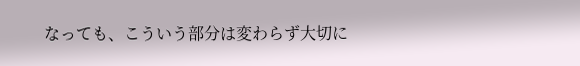なっても、こういう部分は変わらず大切に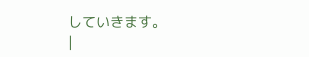していきます。
|